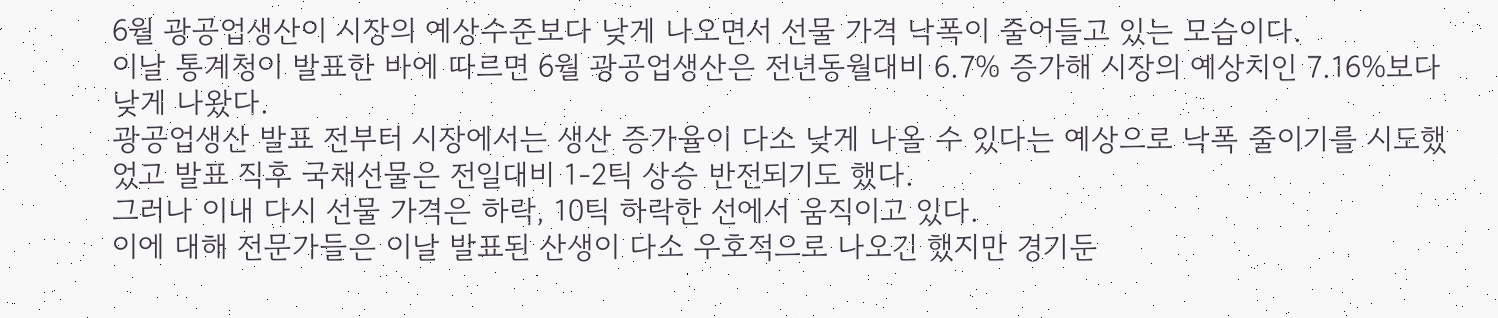6월 광공업생산이 시장의 예상수준보다 낮게 나오면서 선물 가격 낙폭이 줄어들고 있는 모습이다.
이날 통계청이 발표한 바에 따르면 6월 광공업생산은 전년동월대비 6.7% 증가해 시장의 예상치인 7.16%보다 낮게 나왔다.
광공업생산 발표 전부터 시장에서는 생산 증가율이 다소 낮게 나올 수 있다는 예상으로 낙폭 줄이기를 시도했었고 발표 직후 국채선물은 전일대비 1-2틱 상승 반전되기도 했다.
그러나 이내 다시 선물 가격은 하락, 10틱 하락한 선에서 움직이고 있다.
이에 대해 전문가들은 이날 발표된 산생이 다소 우호적으로 나오긴 했지만 경기둔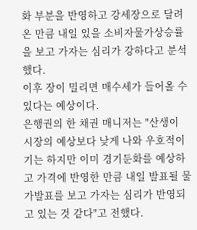화 부분을 반영하고 강세장으로 달려온 만큼 내일 있을 소비자물가상승률을 보고 가자는 심리가 강하다고 분석했다.
이후 장이 밀리면 매수세가 들어올 수 있다는 예상이다.
은행권의 한 채권 매니저는 "산생이 시장의 예상보다 낮게 나와 우호적이기는 하지만 이미 경기둔화를 예상하고 가격에 반영한 만큼 내일 발표될 물가발표를 보고 가자는 심리가 반영되고 있는 것 같다"고 전했다.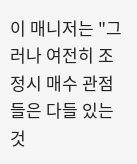이 매니저는 "그러나 여전히 조정시 매수 관점들은 다들 있는 것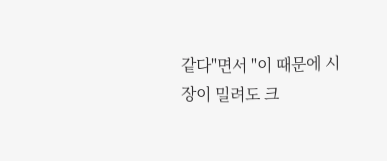같다"면서 "이 때문에 시장이 밀려도 크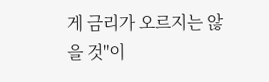게 금리가 오르지는 않을 것"이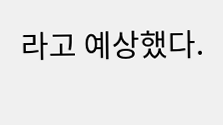라고 예상했다.